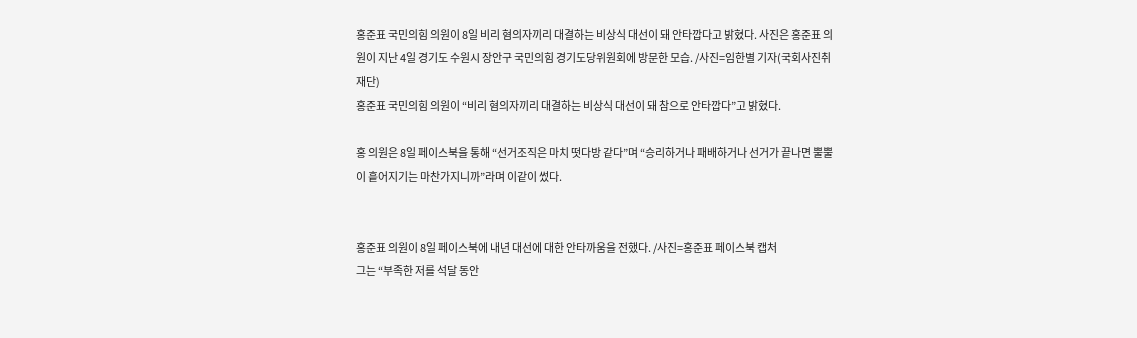홍준표 국민의힘 의원이 8일 비리 혐의자끼리 대결하는 비상식 대선이 돼 안타깝다고 밝혔다. 사진은 홍준표 의원이 지난 4일 경기도 수원시 장안구 국민의힘 경기도당위원회에 방문한 모습. /사진=임한별 기자(국회사진취재단)
홍준표 국민의힘 의원이 “비리 혐의자끼리 대결하는 비상식 대선이 돼 참으로 안타깝다”고 밝혔다.

홍 의원은 8일 페이스북을 통해 “선거조직은 마치 떳다방 같다”며 “승리하거나 패배하거나 선거가 끝나면 뿔뿔이 흩어지기는 마찬가지니까”라며 이같이 썼다.


홍준표 의원이 8일 페이스북에 내년 대선에 대한 안타까움을 전했다. /사진=홍준표 페이스북 캡처
그는 “부족한 저를 석달 동안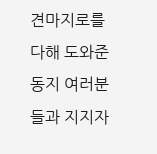견마지로를 다해 도와준 동지 여러분들과 지지자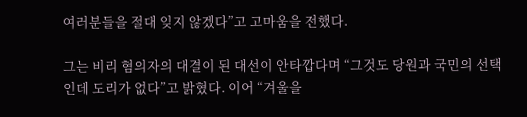여러분들을 절대 잊지 않겠다”고 고마움을 전했다.

그는 비리 혐의자의 대결이 된 대선이 안타깝다며 “그것도 당원과 국민의 선택인데 도리가 없다”고 밝혔다. 이어 “겨울을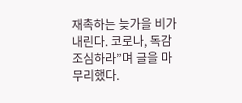재촉하는 늦가을 비가 내린다. 코로나, 독감 조심하라”며 글을 마무리했다.